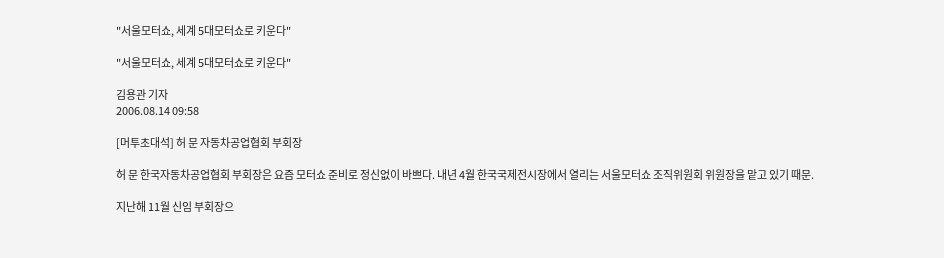"서울모터쇼, 세계 5대모터쇼로 키운다"

"서울모터쇼, 세계 5대모터쇼로 키운다"

김용관 기자
2006.08.14 09:58

[머투초대석] 허 문 자동차공업협회 부회장

허 문 한국자동차공업협회 부회장은 요즘 모터쇼 준비로 정신없이 바쁘다. 내년 4월 한국국제전시장에서 열리는 서울모터쇼 조직위원회 위원장을 맡고 있기 때문.

지난해 11월 신임 부회장으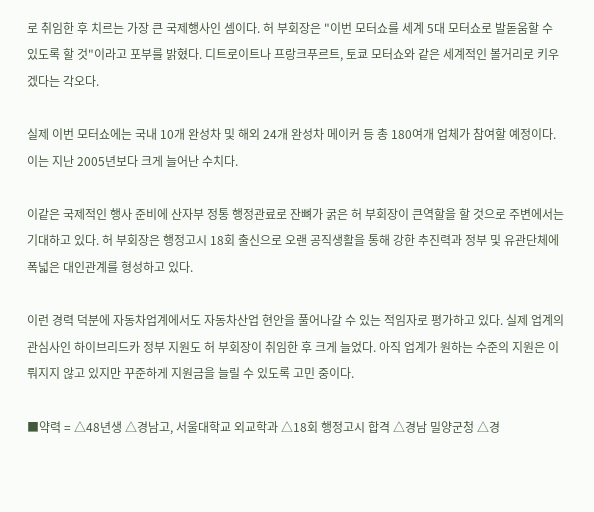로 취임한 후 치르는 가장 큰 국제행사인 셈이다. 허 부회장은 "이번 모터쇼를 세계 5대 모터쇼로 발돋움할 수 있도록 할 것"이라고 포부를 밝혔다. 디트로이트나 프랑크푸르트, 토쿄 모터쇼와 같은 세계적인 볼거리로 키우겠다는 각오다.

실제 이번 모터쇼에는 국내 10개 완성차 및 해외 24개 완성차 메이커 등 총 180여개 업체가 참여할 예정이다. 이는 지난 2005년보다 크게 늘어난 수치다.

이같은 국제적인 행사 준비에 산자부 정통 행정관료로 잔뼈가 굵은 허 부회장이 큰역할을 할 것으로 주변에서는 기대하고 있다. 허 부회장은 행정고시 18회 출신으로 오랜 공직생활을 통해 강한 추진력과 정부 및 유관단체에 폭넓은 대인관계를 형성하고 있다.

이런 경력 덕분에 자동차업계에서도 자동차산업 현안을 풀어나갈 수 있는 적임자로 평가하고 있다. 실제 업계의 관심사인 하이브리드카 정부 지원도 허 부회장이 취임한 후 크게 늘었다. 아직 업계가 원하는 수준의 지원은 이뤄지지 않고 있지만 꾸준하게 지원금을 늘릴 수 있도록 고민 중이다.

■약력 = △48년생 △경남고, 서울대학교 외교학과 △18회 행정고시 합격 △경남 밀양군청 △경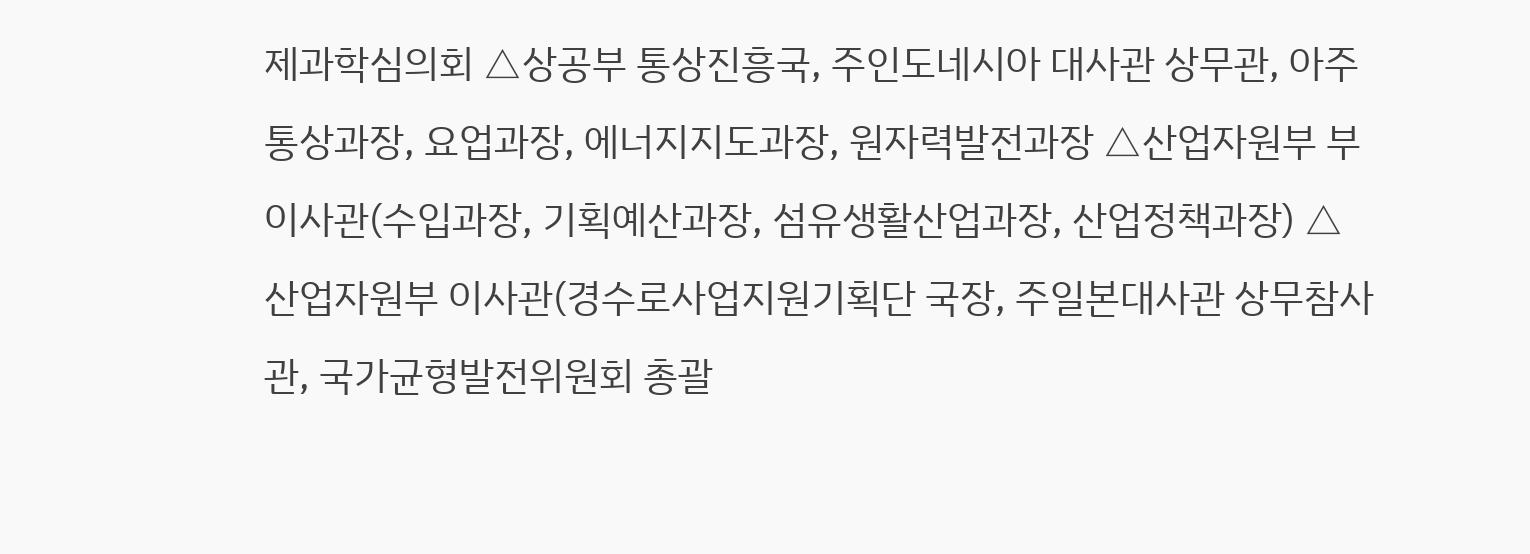제과학심의회 △상공부 통상진흥국, 주인도네시아 대사관 상무관, 아주통상과장, 요업과장, 에너지지도과장, 원자력발전과장 △산업자원부 부이사관(수입과장, 기획예산과장, 섬유생활산업과장, 산업정책과장) △산업자원부 이사관(경수로사업지원기획단 국장, 주일본대사관 상무참사관, 국가균형발전위원회 총괄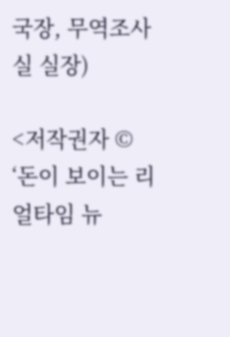국장, 무역조사실 실장)

<저작권자 © ‘돈이 보이는 리얼타임 뉴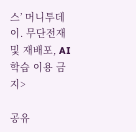스’ 머니투데이. 무단전재 및 재배포, AI학습 이용 금지>

공유